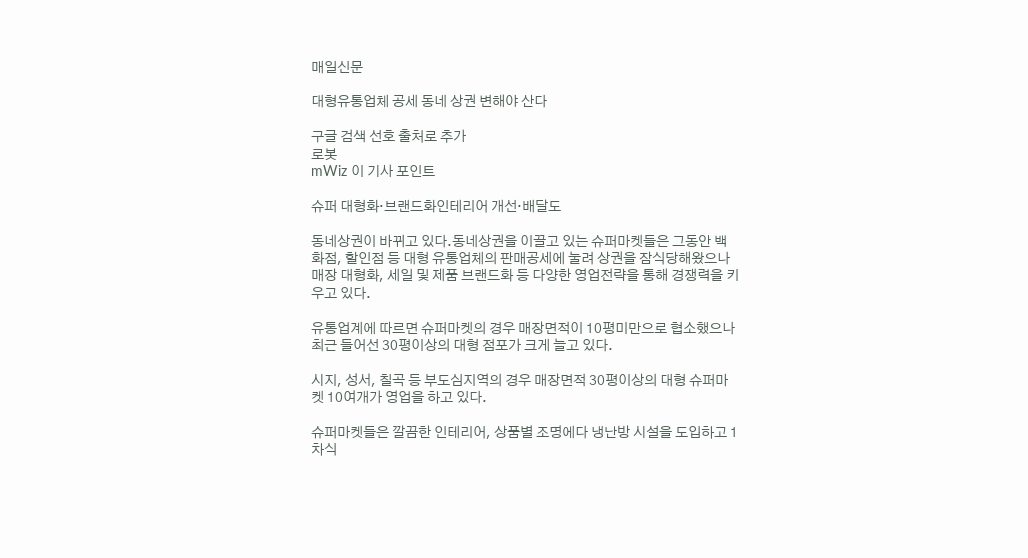매일신문

대형유통업체 공세 동네 상권 변해야 산다

구글 검색 선호 출처로 추가
로봇
mWiz 이 기사 포인트

슈퍼 대형화·브랜드화인테리어 개선·배달도

동네상권이 바뀌고 있다.동네상권을 이끌고 있는 슈퍼마켓들은 그동안 백화점, 할인점 등 대형 유통업체의 판매공세에 눌려 상권을 잠식당해왔으나 매장 대형화, 세일 및 제품 브랜드화 등 다양한 영업전략을 통해 경쟁력을 키우고 있다.

유통업계에 따르면 슈퍼마켓의 경우 매장면적이 10평미만으로 협소했으나 최근 들어선 30평이상의 대형 점포가 크게 늘고 있다.

시지, 성서, 칠곡 등 부도심지역의 경우 매장면적 30평이상의 대형 슈퍼마켓 10여개가 영업을 하고 있다.

슈퍼마켓들은 깔끔한 인테리어, 상품별 조명에다 냉난방 시설을 도입하고 1차식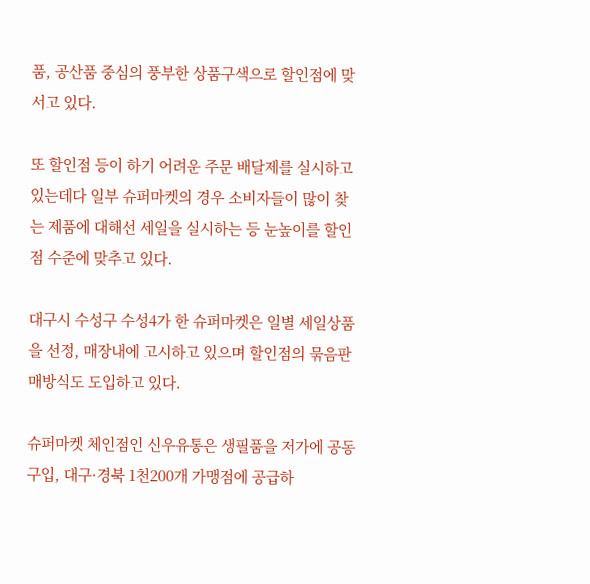품, 공산품 중심의 풍부한 상품구색으로 할인점에 맞서고 있다.

또 할인점 등이 하기 어려운 주문 배달제를 실시하고 있는데다 일부 슈퍼마켓의 경우 소비자들이 많이 찾는 제품에 대해선 세일을 실시하는 등 눈높이를 할인점 수준에 맞추고 있다.

대구시 수성구 수성4가 한 슈퍼마켓은 일별 세일상품을 선정, 매장내에 고시하고 있으며 할인점의 묶음판매방식도 도입하고 있다.

슈퍼마켓 체인점인 신우유통은 생필품을 저가에 공동구입, 대구·경북 1천200개 가맹점에 공급하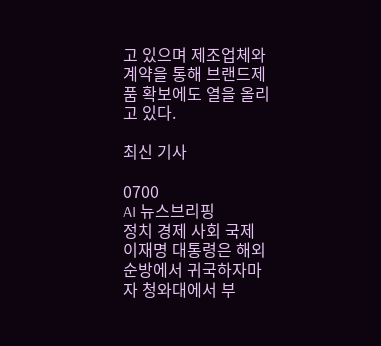고 있으며 제조업체와 계약을 통해 브랜드제품 확보에도 열을 올리고 있다.

최신 기사

0700
AI 뉴스브리핑
정치 경제 사회 국제
이재명 대통령은 해외 순방에서 귀국하자마자 청와대에서 부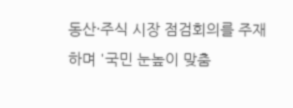동산·주식 시장 점검회의를 주재하며 '국민 눈높이 맞춤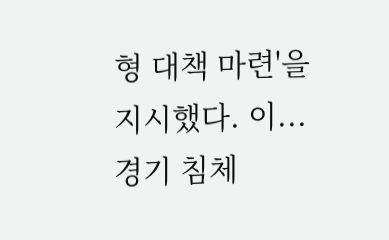형 대책 마련'을 지시했다. 이...
경기 침체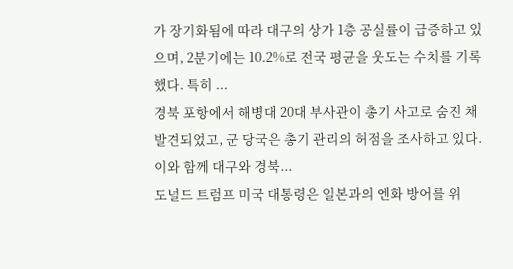가 장기화됨에 따라 대구의 상가 1층 공실률이 급증하고 있으며, 2분기에는 10.2%로 전국 평균을 웃도는 수치를 기록했다. 특히 ...
경북 포항에서 해병대 20대 부사관이 총기 사고로 숨진 채 발견되었고, 군 당국은 총기 관리의 허점을 조사하고 있다. 이와 함께 대구와 경북...
도널드 트럼프 미국 대통령은 일본과의 엔화 방어를 위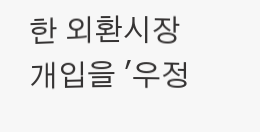한 외환시장 개입을 '우정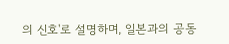의 신호'로 설명하며, 일본과의 공동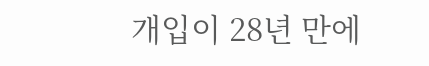개입이 28년 만에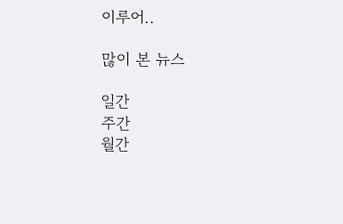이루어..

많이 본 뉴스

일간
주간
월간